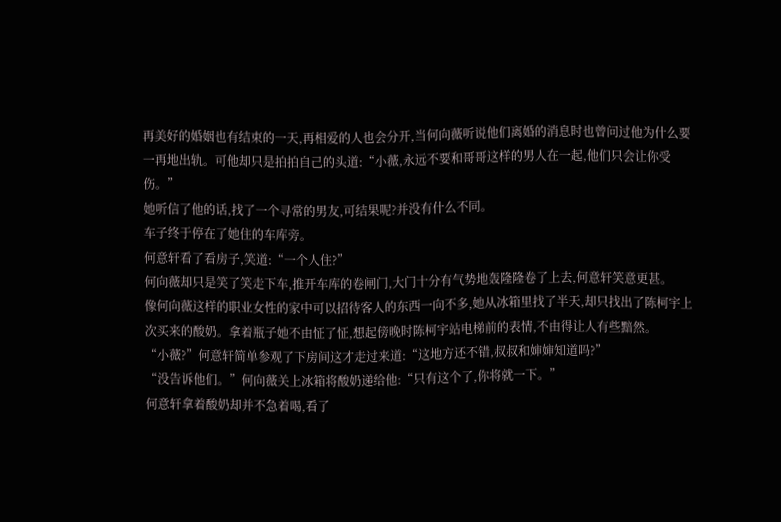再美好的婚姻也有结束的一天,再相爱的人也会分开,当何向薇听说他们离婚的消息时也曾问过他为什么要一再地出轨。可他却只是拍拍自己的头道:“小薇,永远不要和哥哥这样的男人在一起,他们只会让你受伤。”
她听信了他的话,找了一个寻常的男友,可结果呢?并没有什么不同。
车子终于停在了她住的车库旁。
何意轩看了看房子,笑道:“一个人住?”
何向薇却只是笑了笑走下车,推开车库的卷闸门,大门十分有气势地轰隆隆卷了上去,何意轩笑意更甚。
像何向薇这样的职业女性的家中可以招待客人的东西一向不多,她从冰箱里找了半天,却只找出了陈柯宇上次买来的酸奶。拿着瓶子她不由怔了怔,想起傍晚时陈柯宇站电梯前的表情,不由得让人有些黯然。
“小薇?”何意轩简单参观了下房间这才走过来道:“这地方还不错,叔叔和婶婶知道吗?”
“没告诉他们。”何向薇关上冰箱将酸奶递给他:“只有这个了,你将就一下。”
何意轩拿着酸奶却并不急着喝,看了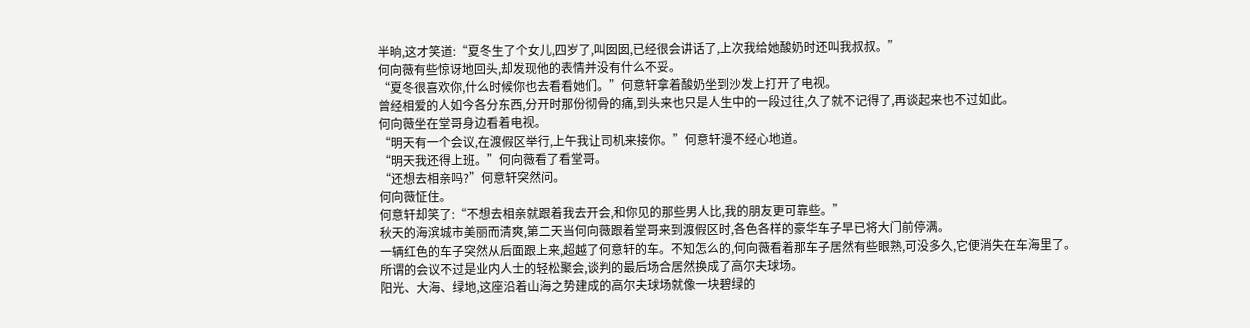半晌,这才笑道:“夏冬生了个女儿,四岁了,叫囡囡,已经很会讲话了,上次我给她酸奶时还叫我叔叔。”
何向薇有些惊讶地回头,却发现他的表情并没有什么不妥。
“夏冬很喜欢你,什么时候你也去看看她们。”何意轩拿着酸奶坐到沙发上打开了电视。
曾经相爱的人如今各分东西,分开时那份彻骨的痛,到头来也只是人生中的一段过往,久了就不记得了,再谈起来也不过如此。
何向薇坐在堂哥身边看着电视。
“明天有一个会议,在渡假区举行,上午我让司机来接你。”何意轩漫不经心地道。
“明天我还得上班。”何向薇看了看堂哥。
“还想去相亲吗?”何意轩突然问。
何向薇怔住。
何意轩却笑了:“不想去相亲就跟着我去开会,和你见的那些男人比,我的朋友更可靠些。”
秋天的海滨城市美丽而清爽,第二天当何向薇跟着堂哥来到渡假区时,各色各样的豪华车子早已将大门前停满。
一辆红色的车子突然从后面跟上来,超越了何意轩的车。不知怎么的,何向薇看着那车子居然有些眼熟,可没多久,它便消失在车海里了。
所谓的会议不过是业内人士的轻松聚会,谈判的最后场合居然换成了高尔夫球场。
阳光、大海、绿地,这座沿着山海之势建成的高尔夫球场就像一块碧绿的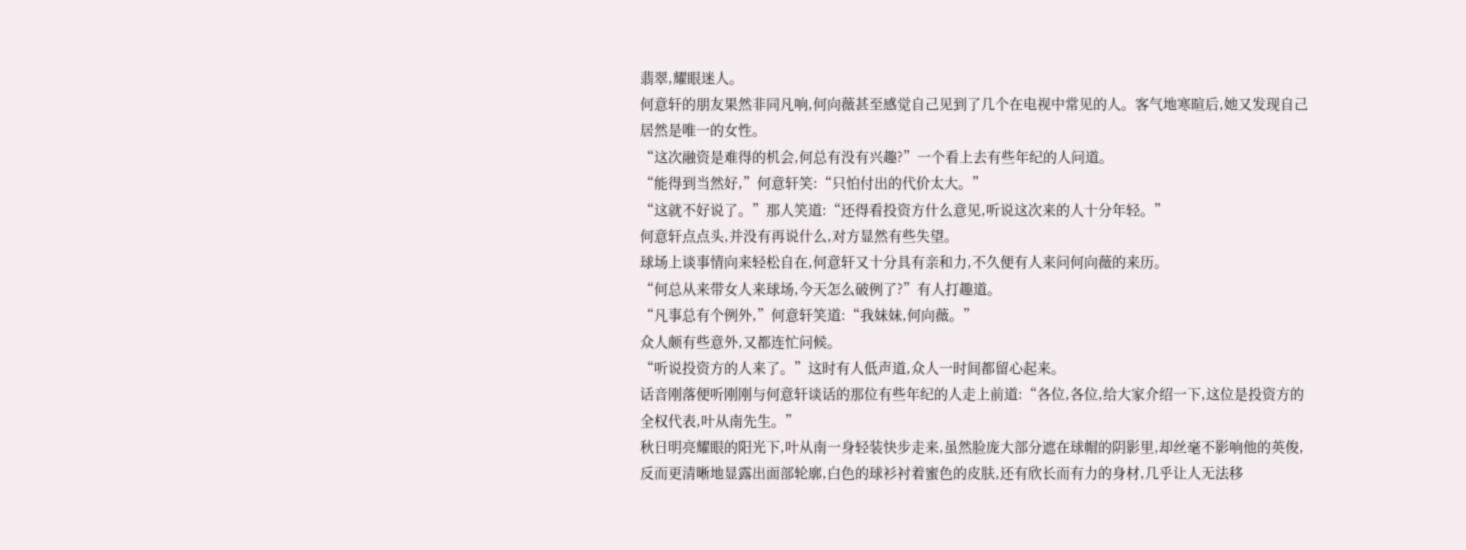翡翠,耀眼迷人。
何意轩的朋友果然非同凡响,何向薇甚至感觉自己见到了几个在电视中常见的人。客气地寒暄后,她又发现自己居然是唯一的女性。
“这次融资是难得的机会,何总有没有兴趣?”一个看上去有些年纪的人问道。
“能得到当然好,”何意轩笑:“只怕付出的代价太大。”
“这就不好说了。”那人笑道:“还得看投资方什么意见,听说这次来的人十分年轻。”
何意轩点点头,并没有再说什么,对方显然有些失望。
球场上谈事情向来轻松自在,何意轩又十分具有亲和力,不久便有人来问何向薇的来历。
“何总从来带女人来球场,今天怎么破例了?”有人打趣道。
“凡事总有个例外,”何意轩笑道:“我妹妹,何向薇。”
众人颇有些意外,又都连忙问候。
“听说投资方的人来了。”这时有人低声道,众人一时间都留心起来。
话音刚落便听刚刚与何意轩谈话的那位有些年纪的人走上前道:“各位,各位,给大家介绍一下,这位是投资方的全权代表,叶从南先生。”
秋日明亮耀眼的阳光下,叶从南一身轻装快步走来,虽然脸庞大部分遮在球帽的阴影里,却丝毫不影响他的英俊,反而更清晰地显露出面部轮廓,白色的球衫衬着蜜色的皮肤,还有欣长而有力的身材,几乎让人无法移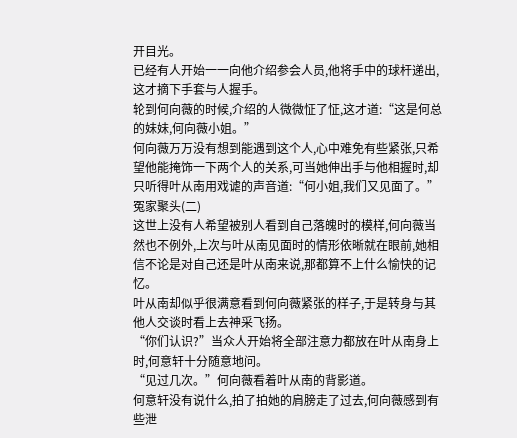开目光。
已经有人开始一一向他介绍参会人员,他将手中的球杆递出,这才摘下手套与人握手。
轮到何向薇的时候,介绍的人微微怔了怔,这才道:“这是何总的妹妹,何向薇小姐。”
何向薇万万没有想到能遇到这个人,心中难免有些紧张,只希望他能掩饰一下两个人的关系,可当她伸出手与他相握时,却只听得叶从南用戏谑的声音道:“何小姐,我们又见面了。”
冤家聚头(二)
这世上没有人希望被别人看到自己落魄时的模样,何向薇当然也不例外,上次与叶从南见面时的情形依晰就在眼前,她相信不论是对自己还是叶从南来说,那都算不上什么愉快的记忆。
叶从南却似乎很满意看到何向薇紧张的样子,于是转身与其他人交谈时看上去神采飞扬。
“你们认识?”当众人开始将全部注意力都放在叶从南身上时,何意轩十分随意地问。
“见过几次。”何向薇看着叶从南的背影道。
何意轩没有说什么,拍了拍她的肩膀走了过去,何向薇感到有些泄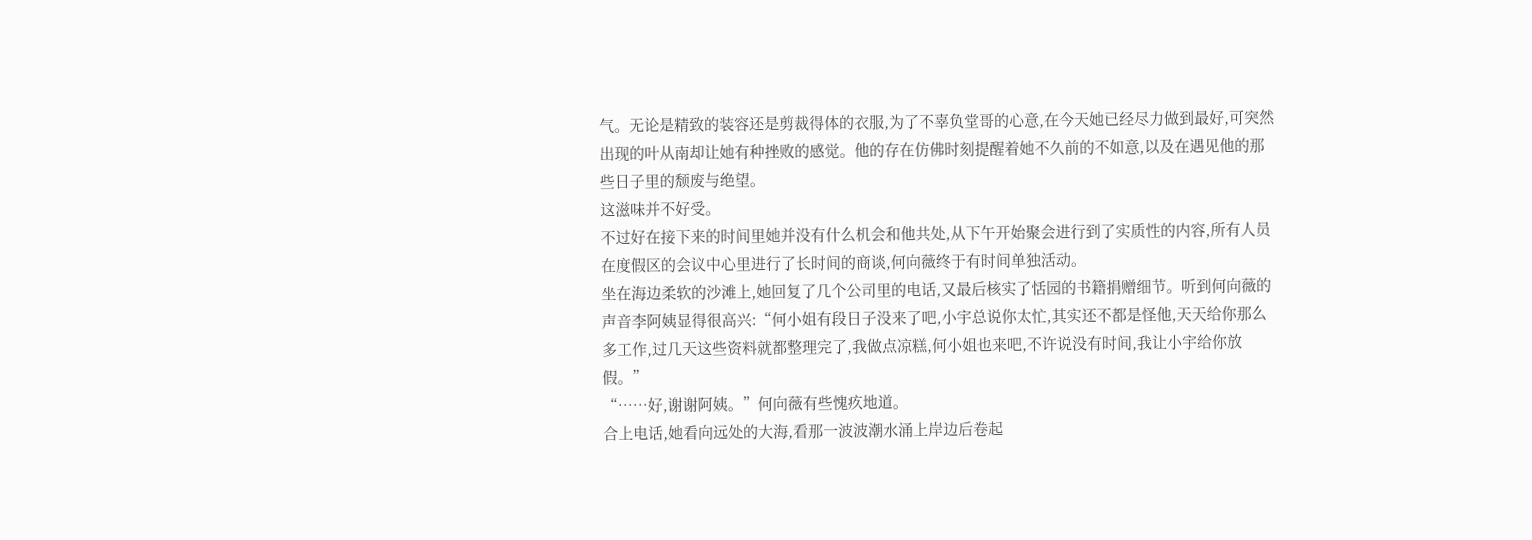气。无论是精致的装容还是剪裁得体的衣服,为了不辜负堂哥的心意,在今天她已经尽力做到最好,可突然出现的叶从南却让她有种挫败的感觉。他的存在仿佛时刻提醒着她不久前的不如意,以及在遇见他的那些日子里的颓废与绝望。
这滋味并不好受。
不过好在接下来的时间里她并没有什么机会和他共处,从下午开始聚会进行到了实质性的内容,所有人员在度假区的会议中心里进行了长时间的商谈,何向薇终于有时间单独活动。
坐在海边柔软的沙滩上,她回复了几个公司里的电话,又最后核实了恬园的书籍捐赠细节。听到何向薇的声音李阿姨显得很高兴:“何小姐有段日子没来了吧,小宇总说你太忙,其实还不都是怪他,天天给你那么多工作,过几天这些资料就都整理完了,我做点凉糕,何小姐也来吧,不许说没有时间,我让小宇给你放假。”
“……好,谢谢阿姨。”何向薇有些愧疚地道。
合上电话,她看向远处的大海,看那一波波潮水涌上岸边后卷起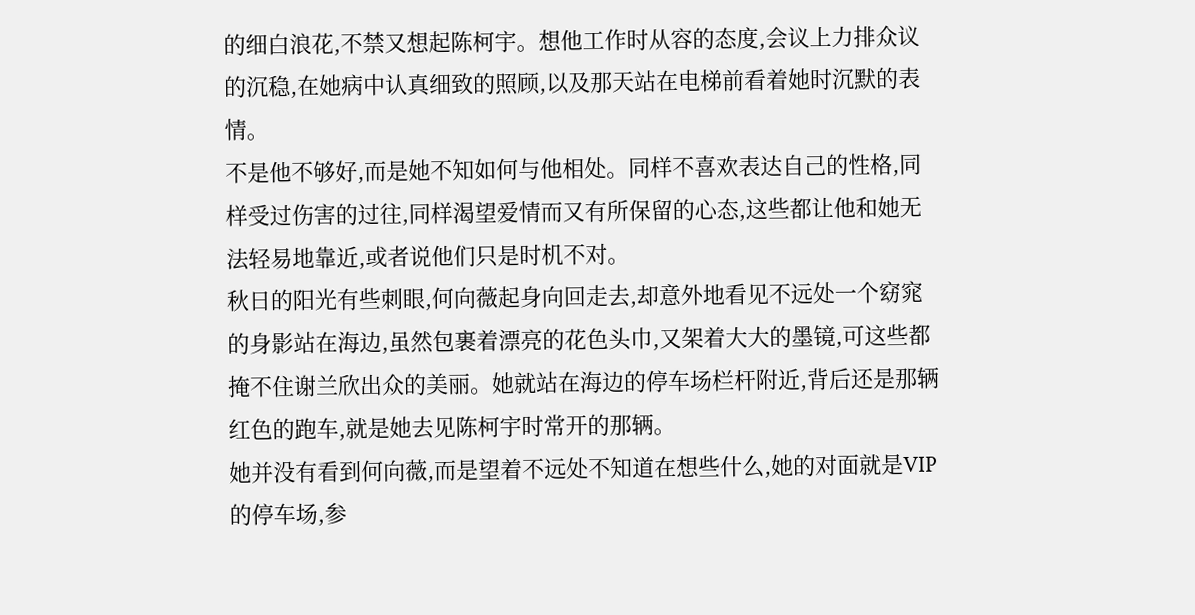的细白浪花,不禁又想起陈柯宇。想他工作时从容的态度,会议上力排众议的沉稳,在她病中认真细致的照顾,以及那天站在电梯前看着她时沉默的表情。
不是他不够好,而是她不知如何与他相处。同样不喜欢表达自己的性格,同样受过伤害的过往,同样渴望爱情而又有所保留的心态,这些都让他和她无法轻易地靠近,或者说他们只是时机不对。
秋日的阳光有些刺眼,何向薇起身向回走去,却意外地看见不远处一个窈窕的身影站在海边,虽然包裹着漂亮的花色头巾,又架着大大的墨镜,可这些都掩不住谢兰欣出众的美丽。她就站在海边的停车场栏杆附近,背后还是那辆红色的跑车,就是她去见陈柯宇时常开的那辆。
她并没有看到何向薇,而是望着不远处不知道在想些什么,她的对面就是VIP的停车场,参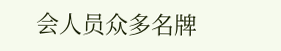会人员众多名牌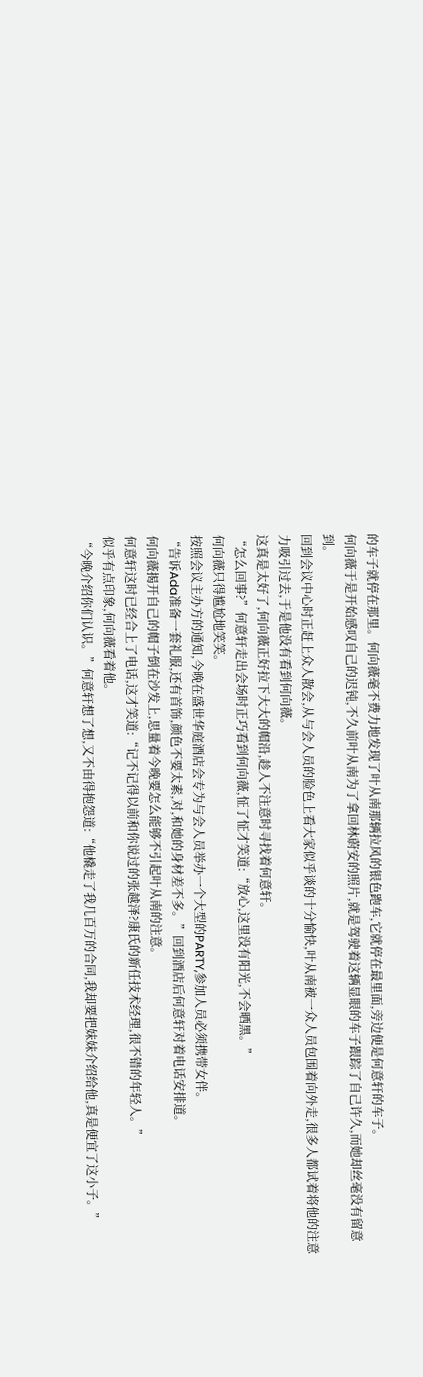的车子就停在那里。何向薇毫不费力地发现了叶从南那辆拉风的银色跑车,它就停在最里面,旁边便是何意轩的车子。
何向薇于是开始感叹自己的迟钝,不久前叶从南为了拿回林蔚安的照片,就是驾驶着这辆显眼的车子跟踪了自己许久,而她却丝毫没有留意到。
回到会议中心时正赶上众人散会,从与会人员的脸色上看大家似乎谈的十分愉快,叶从南被一众人员包围着向外走,很多人都试着将他的注意力吸引过去,于是他没有看到何向薇。
这真是太好了,何向薇正好拉下大大的帽沿,趁人不注意时寻找着何意轩。
“怎么回事?”何意轩走出会场时正巧看到何向薇,怔了怔才笑道:“放心,这里没有阳光,不会晒黑。”
何向薇只得尴尬地笑笑。
按照会议主办方的通知,今晚在盛世华庭酒店会专为与会人员举办一个大型的PARTY,参加人员必须携带女伴。
“告诉Ada准备一套礼服,还有首饰,颜色不要太素,对,和她的身材差不多。”回到酒店后何意轩对着电话安排道。
何向薇揭开自己的帽子倒在沙发上,思量着今晚要怎么能够不引起叶从南的注意。
何意轩这时已经合上了电话,这才笑道:“记不记得以前和你说过的张越泽?康氏的新任技术经理,很不错的年轻人。”
似乎有点印象,何向薇看着他。
“今晚介绍你们认识。”何意轩想了想,又不由得抱怨道:“他橇走了我几百万的合同,我却要把妹妹介绍给他,真是便宜了这小子。”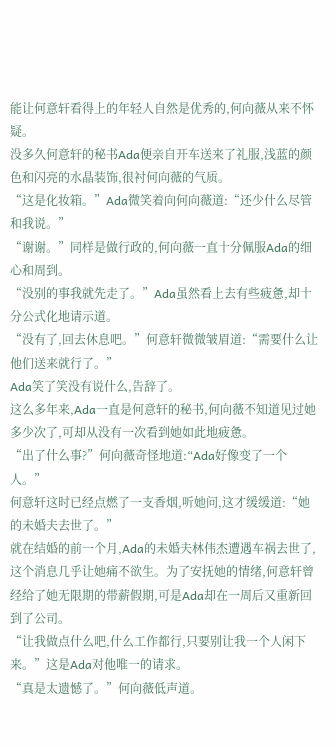能让何意轩看得上的年轻人自然是优秀的,何向薇从来不怀疑。
没多久何意轩的秘书Ada便亲自开车送来了礼服,浅蓝的颜色和闪亮的水晶装饰,很衬何向薇的气质。
“这是化妆箱。”Ada微笑着向何向薇道:“还少什么尽管和我说。”
“谢谢。”同样是做行政的,何向薇一直十分佩服Ada的细心和周到。
“没别的事我就先走了。”Ada虽然看上去有些疲惫,却十分公式化地请示道。
“没有了,回去休息吧。”何意轩微微皱眉道:“需要什么让他们送来就行了。”
Ada笑了笑没有说什么,告辞了。
这么多年来,Ada一直是何意轩的秘书,何向薇不知道见过她多少次了,可却从没有一次看到她如此地疲惫。
“出了什么事?”何向薇奇怪地道:“Ada好像变了一个人。”
何意轩这时已经点燃了一支香烟,听她问,这才缓缓道:“她的未婚夫去世了。”
就在结婚的前一个月,Ada的未婚夫林伟杰遭遇车祸去世了,这个消息几乎让她痛不欲生。为了安抚她的情绪,何意轩曾经给了她无限期的带薪假期,可是Ada却在一周后又重新回到了公司。
“让我做点什么吧,什么工作都行,只要别让我一个人闲下来。”这是Ada对他唯一的请求。
“真是太遗憾了。”何向薇低声道。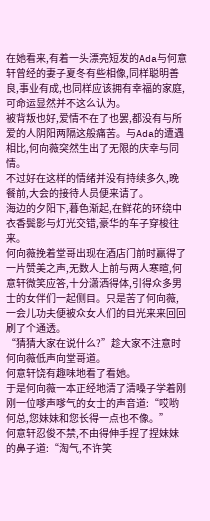在她看来,有着一头漂亮短发的Ada与何意轩曾经的妻子夏冬有些相像,同样聪明善良,事业有成,也同样应该拥有幸福的家庭,可命运显然并不这么认为。
被背叛也好,爱情不在了也罢,都没有与所爱的人阴阳两隔这般痛苦。与Ada的遭遇相比,何向薇突然生出了无限的庆幸与同情。
不过好在这样的情绪并没有持续多久,晚餐前,大会的接待人员便来请了。
海边的夕阳下,暮色渐起,在鲜花的环绕中衣香鬓影与灯光交错,豪华的车子穿梭往来。
何向薇挽着堂哥出现在酒店门前时赢得了一片赞美之声,无数人上前与两人寒暄,何意轩微笑应答,十分潇洒得体,引得众多男士的女伴们一起侧目。只是苦了何向薇,一会儿功夫便被众女人们的目光来来回回刷了个通透。
“猜猜大家在说什么?”趁大家不注意时何向薇低声向堂哥道。
何意轩饶有趣味地看了看她。
于是何向薇一本正经地清了清嗓子学着刚刚一位嗲声嗲气的女士的声音道:“哎哟何总,您妹妹和您长得一点也不像。”
何意轩忍俊不禁,不由得伸手捏了捏妹妹的鼻子道:“淘气,不许笑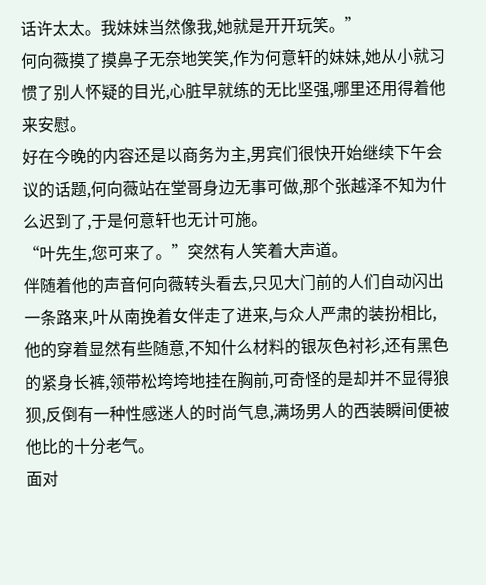话许太太。我妹妹当然像我,她就是开开玩笑。”
何向薇摸了摸鼻子无奈地笑笑,作为何意轩的妹妹,她从小就习惯了别人怀疑的目光,心脏早就练的无比坚强,哪里还用得着他来安慰。
好在今晚的内容还是以商务为主,男宾们很快开始继续下午会议的话题,何向薇站在堂哥身边无事可做,那个张越泽不知为什么迟到了,于是何意轩也无计可施。
“叶先生,您可来了。”突然有人笑着大声道。
伴随着他的声音何向薇转头看去,只见大门前的人们自动闪出一条路来,叶从南挽着女伴走了进来,与众人严肃的装扮相比,他的穿着显然有些随意,不知什么材料的银灰色衬衫,还有黑色的紧身长裤,领带松垮垮地挂在胸前,可奇怪的是却并不显得狼狈,反倒有一种性感迷人的时尚气息,满场男人的西装瞬间便被他比的十分老气。
面对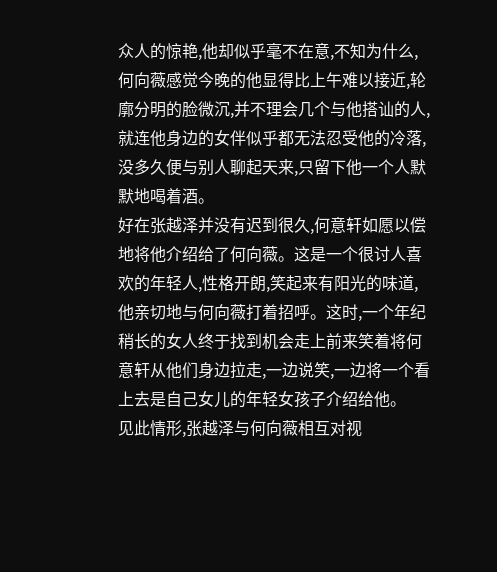众人的惊艳,他却似乎毫不在意,不知为什么,何向薇感觉今晚的他显得比上午难以接近,轮廓分明的脸微沉,并不理会几个与他搭讪的人,就连他身边的女伴似乎都无法忍受他的冷落,没多久便与别人聊起天来,只留下他一个人默默地喝着酒。
好在张越泽并没有迟到很久,何意轩如愿以偿地将他介绍给了何向薇。这是一个很讨人喜欢的年轻人,性格开朗,笑起来有阳光的味道,他亲切地与何向薇打着招呼。这时,一个年纪稍长的女人终于找到机会走上前来笑着将何意轩从他们身边拉走,一边说笑,一边将一个看上去是自己女儿的年轻女孩子介绍给他。
见此情形,张越泽与何向薇相互对视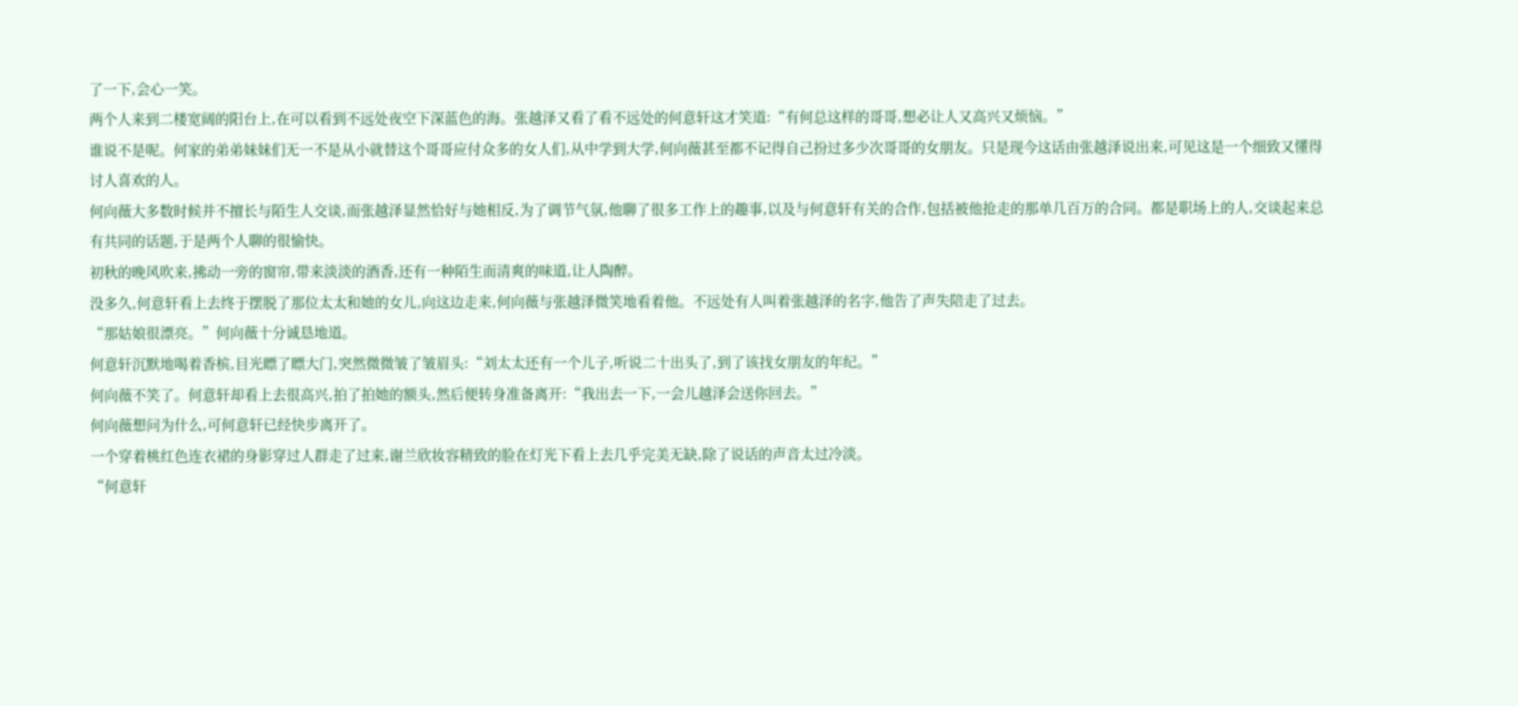了一下,会心一笑。
两个人来到二楼宽阔的阳台上,在可以看到不远处夜空下深蓝色的海。张越泽又看了看不远处的何意轩这才笑道:“有何总这样的哥哥,想必让人又高兴又烦恼。”
谁说不是呢。何家的弟弟妹妹们无一不是从小就替这个哥哥应付众多的女人们,从中学到大学,何向薇甚至都不记得自己扮过多少次哥哥的女朋友。只是现今这话由张越泽说出来,可见这是一个细致又懂得讨人喜欢的人。
何向薇大多数时候并不擅长与陌生人交谈,而张越泽显然恰好与她相反,为了调节气氛,他聊了很多工作上的趣事,以及与何意轩有关的合作,包括被他抢走的那单几百万的合同。都是职场上的人,交谈起来总有共同的话题,于是两个人聊的很愉快。
初秋的晚风吹来,拂动一旁的窗帘,带来淡淡的酒香,还有一种陌生而清爽的味道,让人陶醉。
没多久,何意轩看上去终于摆脱了那位太太和她的女儿,向这边走来,何向薇与张越泽微笑地看着他。不远处有人叫着张越泽的名字,他告了声失陪走了过去。
“那姑娘很漂亮。”何向薇十分诚恳地道。
何意轩沉默地喝着香槟,目光瞟了瞟大门,突然微微皱了皱眉头:“刘太太还有一个儿子,听说二十出头了,到了该找女朋友的年纪。”
何向薇不笑了。何意轩却看上去很高兴,拍了拍她的额头,然后便转身准备离开:“我出去一下,一会儿越泽会送你回去。”
何向薇想问为什么,可何意轩已经快步离开了。
一个穿着桃红色连衣裙的身影穿过人群走了过来,谢兰欣妆容精致的脸在灯光下看上去几乎完美无缺,除了说话的声音太过冷淡。
“何意轩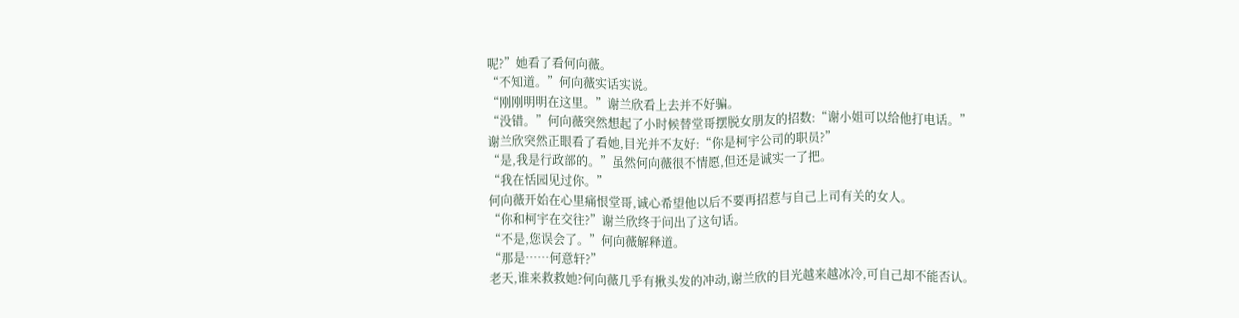呢?”她看了看何向薇。
“不知道。”何向薇实话实说。
“刚刚明明在这里。”谢兰欣看上去并不好骗。
“没错。”何向薇突然想起了小时候替堂哥摆脱女朋友的招数:“谢小姐可以给他打电话。”
谢兰欣突然正眼看了看她,目光并不友好:“你是柯宇公司的职员?”
“是,我是行政部的。”虽然何向薇很不情愿,但还是诚实一了把。
“我在恬园见过你。”
何向薇开始在心里痛恨堂哥,诚心希望他以后不要再招惹与自己上司有关的女人。
“你和柯宇在交往?”谢兰欣终于问出了这句话。
“不是,您误会了。”何向薇解释道。
“那是……何意轩?”
老天,谁来救救她?何向薇几乎有揪头发的冲动,谢兰欣的目光越来越冰冷,可自己却不能否认。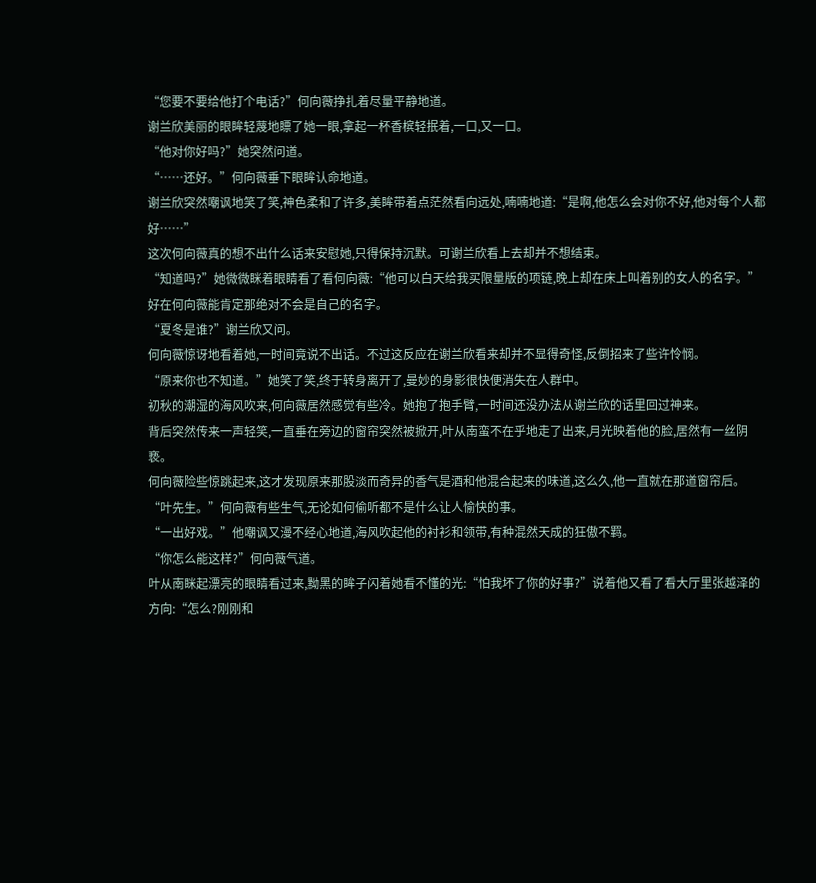“您要不要给他打个电话?”何向薇挣扎着尽量平静地道。
谢兰欣美丽的眼眸轻蔑地瞟了她一眼,拿起一杯香槟轻抿着,一口,又一口。
“他对你好吗?”她突然问道。
“……还好。”何向薇垂下眼眸认命地道。
谢兰欣突然嘲讽地笑了笑,神色柔和了许多,美眸带着点茫然看向远处,喃喃地道:“是啊,他怎么会对你不好,他对每个人都好……”
这次何向薇真的想不出什么话来安慰她,只得保持沉默。可谢兰欣看上去却并不想结束。
“知道吗?”她微微眯着眼睛看了看何向薇:“他可以白天给我买限量版的项链,晚上却在床上叫着别的女人的名字。”
好在何向薇能肯定那绝对不会是自己的名字。
“夏冬是谁?”谢兰欣又问。
何向薇惊讶地看着她,一时间竟说不出话。不过这反应在谢兰欣看来却并不显得奇怪,反倒招来了些许怜悯。
“原来你也不知道。”她笑了笑,终于转身离开了,曼妙的身影很快便消失在人群中。
初秋的潮湿的海风吹来,何向薇居然感觉有些冷。她抱了抱手臂,一时间还没办法从谢兰欣的话里回过神来。
背后突然传来一声轻笑,一直垂在旁边的窗帘突然被掀开,叶从南蛮不在乎地走了出来,月光映着他的脸,居然有一丝阴亵。
何向薇险些惊跳起来,这才发现原来那股淡而奇异的香气是酒和他混合起来的味道,这么久,他一直就在那道窗帘后。
“叶先生。”何向薇有些生气,无论如何偷听都不是什么让人愉快的事。
“一出好戏。”他嘲讽又漫不经心地道,海风吹起他的衬衫和领带,有种混然天成的狂傲不羁。
“你怎么能这样?”何向薇气道。
叶从南眯起漂亮的眼睛看过来,黝黑的眸子闪着她看不懂的光:“怕我坏了你的好事?”说着他又看了看大厅里张越泽的方向:“怎么?刚刚和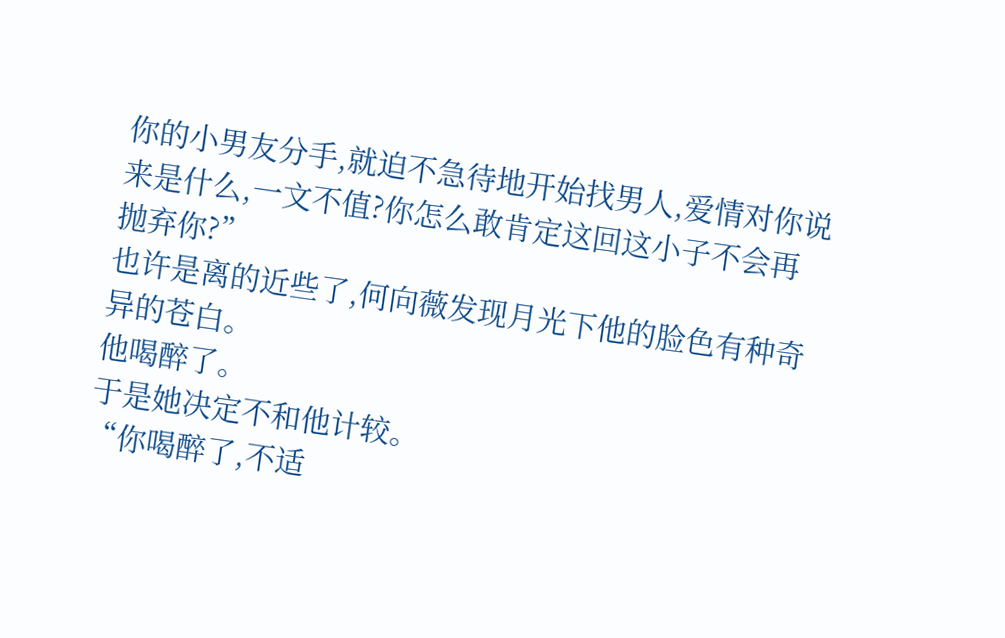你的小男友分手,就迫不急待地开始找男人,爱情对你说来是什么,一文不值?你怎么敢肯定这回这小子不会再抛弃你?”
也许是离的近些了,何向薇发现月光下他的脸色有种奇异的苍白。
他喝醉了。
于是她决定不和他计较。
“你喝醉了,不适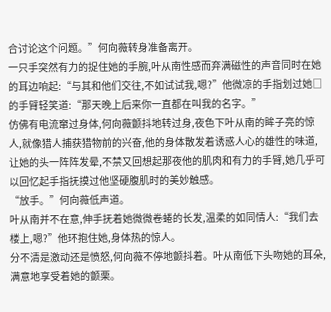合讨论这个问题。”何向薇转身准备离开。
一只手突然有力的捉住她的手腕,叶从南性感而弃满磁性的声音同时在她的耳边响起:“与其和他们交往,不如试试我,嗯?”他微凉的手指划过她□的手臂轻笑道:“那天晚上后来你一直都在叫我的名字。”
仿佛有电流窜过身体,何向薇颤抖地转过身,夜色下叶从南的眸子亮的惊人,就像猎人捕获猎物前的兴奋,他的身体散发着诱惑人心的雄性的味道,让她的头一阵阵发晕,不禁又回想起那夜他的肌肉和有力的手臂,她几乎可以回忆起手指抚摸过他坚硬腹肌时的美妙触感。
“放手。”何向薇低声道。
叶从南并不在意,伸手抚着她微微卷蜷的长发,温柔的如同情人:“我们去楼上,嗯?”他环抱住她,身体热的惊人。
分不清是激动还是愤怒,何向薇不停地颤抖着。叶从南低下头吻她的耳朵,满意地享受着她的颤栗。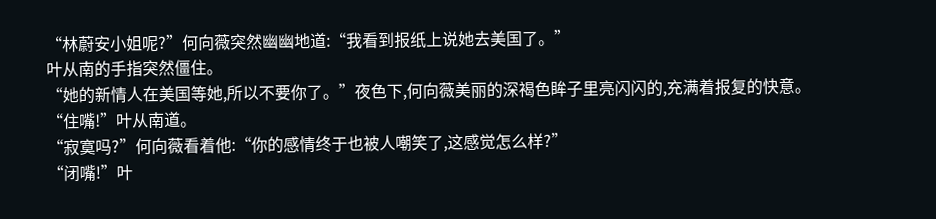“林蔚安小姐呢?”何向薇突然幽幽地道:“我看到报纸上说她去美国了。”
叶从南的手指突然僵住。
“她的新情人在美国等她,所以不要你了。”夜色下,何向薇美丽的深褐色眸子里亮闪闪的,充满着报复的快意。
“住嘴!”叶从南道。
“寂寞吗?”何向薇看着他:“你的感情终于也被人嘲笑了,这感觉怎么样?”
“闭嘴!”叶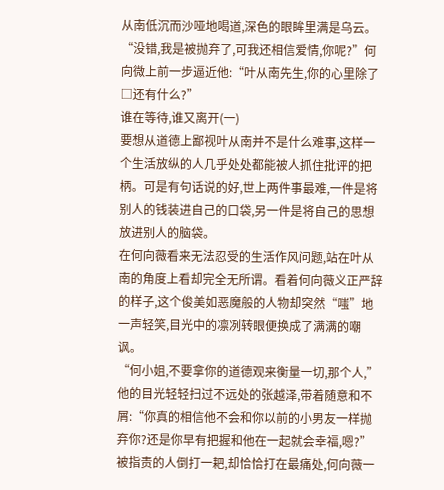从南低沉而沙哑地喝道,深色的眼眸里满是乌云。
“没错,我是被抛弃了,可我还相信爱情,你呢?”何向微上前一步逼近他:“叶从南先生,你的心里除了□还有什么?”
谁在等待,谁又离开(一)
要想从道德上鄙视叶从南并不是什么难事,这样一个生活放纵的人几乎处处都能被人抓住批评的把柄。可是有句话说的好,世上两件事最难,一件是将别人的钱装进自己的口袋,另一件是将自己的思想放进别人的脑袋。
在何向薇看来无法忍受的生活作风问题,站在叶从南的角度上看却完全无所谓。看着何向薇义正严辞的样子,这个俊美如恶魔般的人物却突然“嗤”地一声轻笑,目光中的凛冽转眼便换成了满满的嘲讽。
“何小姐,不要拿你的道德观来衡量一切,那个人,”他的目光轻轻扫过不远处的张越泽,带着随意和不屑:“你真的相信他不会和你以前的小男友一样抛弃你?还是你早有把握和他在一起就会幸福,嗯?”
被指责的人倒打一耙,却恰恰打在最痛处,何向薇一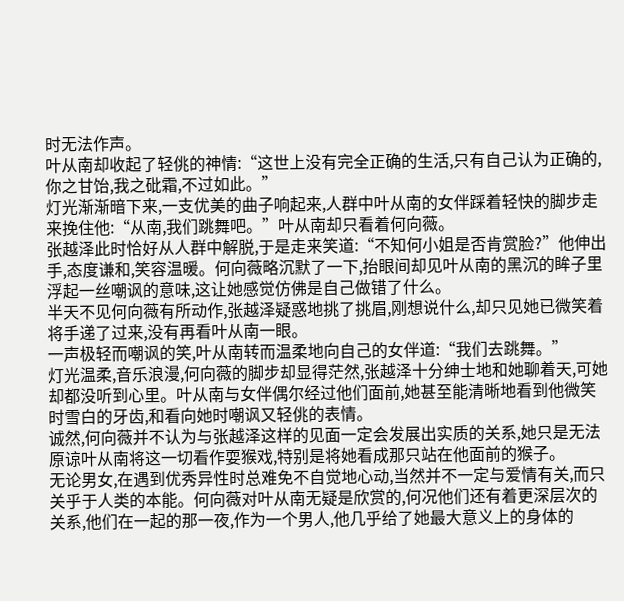时无法作声。
叶从南却收起了轻佻的神情:“这世上没有完全正确的生活,只有自己认为正确的,你之甘饴,我之砒霜,不过如此。”
灯光渐渐暗下来,一支优美的曲子响起来,人群中叶从南的女伴踩着轻快的脚步走来挽住他:“从南,我们跳舞吧。”叶从南却只看着何向薇。
张越泽此时恰好从人群中解脱,于是走来笑道:“不知何小姐是否肯赏脸?”他伸出手,态度谦和,笑容温暖。何向薇略沉默了一下,抬眼间却见叶从南的黑沉的眸子里浮起一丝嘲讽的意味,这让她感觉仿佛是自己做错了什么。
半天不见何向薇有所动作,张越泽疑惑地挑了挑眉,刚想说什么,却只见她已微笑着将手递了过来,没有再看叶从南一眼。
一声极轻而嘲讽的笑,叶从南转而温柔地向自己的女伴道:“我们去跳舞。”
灯光温柔,音乐浪漫,何向薇的脚步却显得茫然,张越泽十分绅士地和她聊着天,可她却都没听到心里。叶从南与女伴偶尔经过他们面前,她甚至能清晰地看到他微笑时雪白的牙齿,和看向她时嘲讽又轻佻的表情。
诚然,何向薇并不认为与张越泽这样的见面一定会发展出实质的关系,她只是无法原谅叶从南将这一切看作耍猴戏,特别是将她看成那只站在他面前的猴子。
无论男女,在遇到优秀异性时总难免不自觉地心动,当然并不一定与爱情有关,而只关乎于人类的本能。何向薇对叶从南无疑是欣赏的,何况他们还有着更深层次的关系,他们在一起的那一夜,作为一个男人,他几乎给了她最大意义上的身体的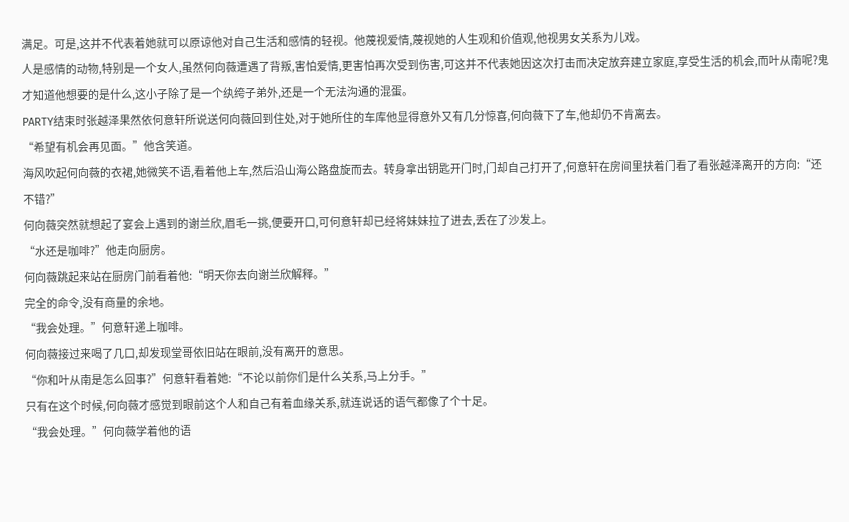满足。可是,这并不代表着她就可以原谅他对自己生活和感情的轻视。他蔑视爱情,蔑视她的人生观和价值观,他视男女关系为儿戏。
人是感情的动物,特别是一个女人,虽然何向薇遭遇了背叛,害怕爱情,更害怕再次受到伤害,可这并不代表她因这次打击而决定放弃建立家庭,享受生活的机会,而叶从南呢?鬼才知道他想要的是什么,这小子除了是一个纨绔子弟外,还是一个无法沟通的混蛋。
PARTY结束时张越泽果然依何意轩所说送何向薇回到住处,对于她所住的车库他显得意外又有几分惊喜,何向薇下了车,他却仍不肯离去。
“希望有机会再见面。”他含笑道。
海风吹起何向薇的衣裙,她微笑不语,看着他上车,然后沿山海公路盘旋而去。转身拿出钥匙开门时,门却自己打开了,何意轩在房间里扶着门看了看张越泽离开的方向:“还不错?”
何向薇突然就想起了宴会上遇到的谢兰欣,眉毛一挑,便要开口,可何意轩却已经将妹妹拉了进去,丢在了沙发上。
“水还是咖啡?”他走向厨房。
何向薇跳起来站在厨房门前看着他:“明天你去向谢兰欣解释。”
完全的命令,没有商量的余地。
“我会处理。”何意轩递上咖啡。
何向薇接过来喝了几口,却发现堂哥依旧站在眼前,没有离开的意思。
“你和叶从南是怎么回事?”何意轩看着她:“不论以前你们是什么关系,马上分手。”
只有在这个时候,何向薇才感觉到眼前这个人和自己有着血缘关系,就连说话的语气都像了个十足。
“我会处理。”何向薇学着他的语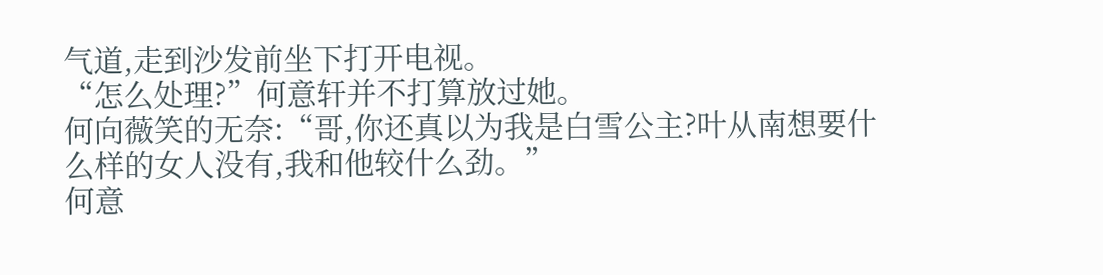气道,走到沙发前坐下打开电视。
“怎么处理?”何意轩并不打算放过她。
何向薇笑的无奈:“哥,你还真以为我是白雪公主?叶从南想要什么样的女人没有,我和他较什么劲。”
何意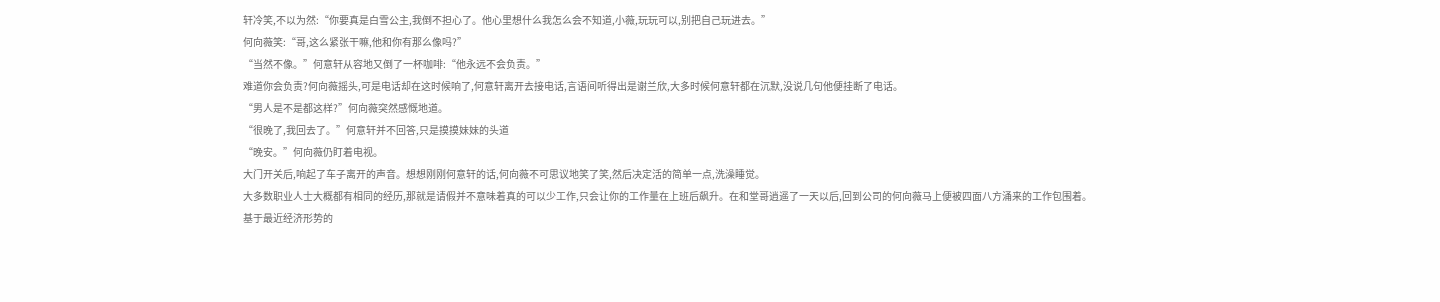轩冷笑,不以为然:“你要真是白雪公主,我倒不担心了。他心里想什么我怎么会不知道,小薇,玩玩可以,别把自己玩进去。”
何向薇笑:“哥,这么紧张干嘛,他和你有那么像吗?”
“当然不像。”何意轩从容地又倒了一杯咖啡:“他永远不会负责。”
难道你会负责?何向薇摇头,可是电话却在这时候响了,何意轩离开去接电话,言语间听得出是谢兰欣,大多时候何意轩都在沉默,没说几句他便挂断了电话。
“男人是不是都这样?”何向薇突然感慨地道。
“很晚了,我回去了。”何意轩并不回答,只是摸摸妹妹的头道
“晚安。”何向薇仍盯着电视。
大门开关后,响起了车子离开的声音。想想刚刚何意轩的话,何向薇不可思议地笑了笑,然后决定活的简单一点,洗澡睡觉。
大多数职业人士大概都有相同的经历,那就是请假并不意味着真的可以少工作,只会让你的工作量在上班后飙升。在和堂哥逍遥了一天以后,回到公司的何向薇马上便被四面八方涌来的工作包围着。
基于最近经济形势的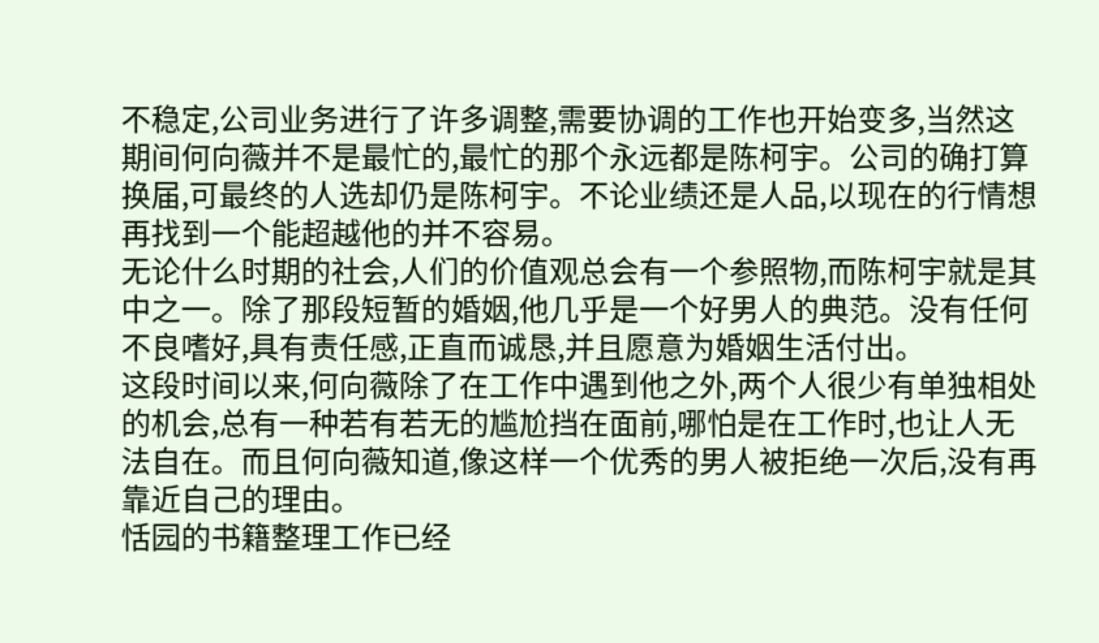不稳定,公司业务进行了许多调整,需要协调的工作也开始变多,当然这期间何向薇并不是最忙的,最忙的那个永远都是陈柯宇。公司的确打算换届,可最终的人选却仍是陈柯宇。不论业绩还是人品,以现在的行情想再找到一个能超越他的并不容易。
无论什么时期的社会,人们的价值观总会有一个参照物,而陈柯宇就是其中之一。除了那段短暂的婚姻,他几乎是一个好男人的典范。没有任何不良嗜好,具有责任感,正直而诚恳,并且愿意为婚姻生活付出。
这段时间以来,何向薇除了在工作中遇到他之外,两个人很少有单独相处的机会,总有一种若有若无的尴尬挡在面前,哪怕是在工作时,也让人无法自在。而且何向薇知道,像这样一个优秀的男人被拒绝一次后,没有再靠近自己的理由。
恬园的书籍整理工作已经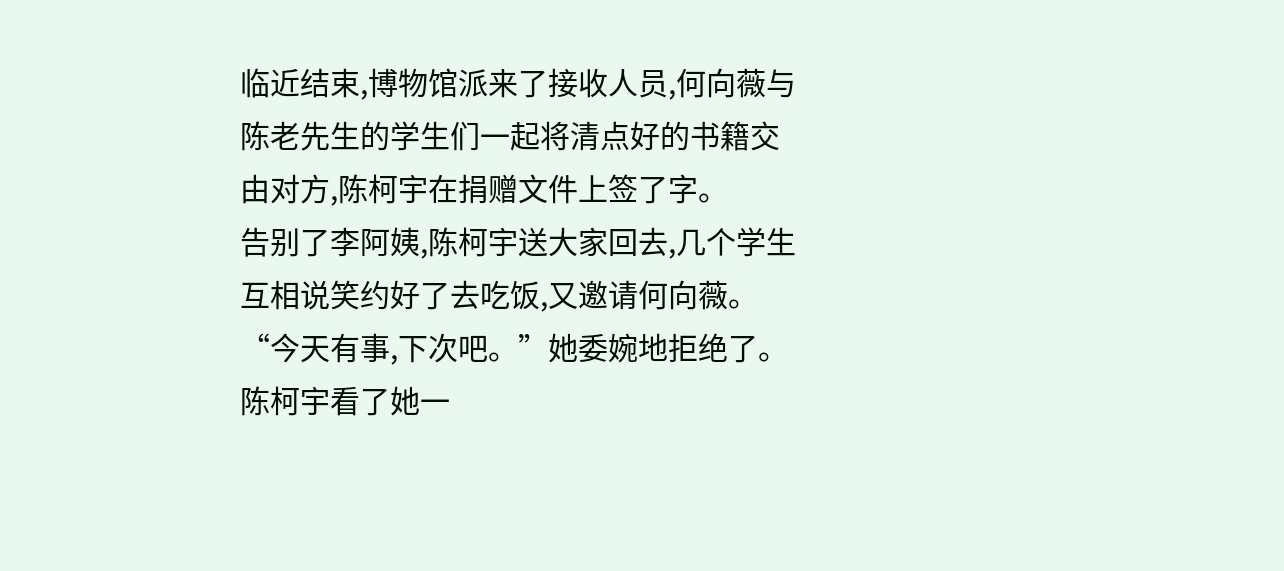临近结束,博物馆派来了接收人员,何向薇与陈老先生的学生们一起将清点好的书籍交由对方,陈柯宇在捐赠文件上签了字。
告别了李阿姨,陈柯宇送大家回去,几个学生互相说笑约好了去吃饭,又邀请何向薇。
“今天有事,下次吧。”她委婉地拒绝了。
陈柯宇看了她一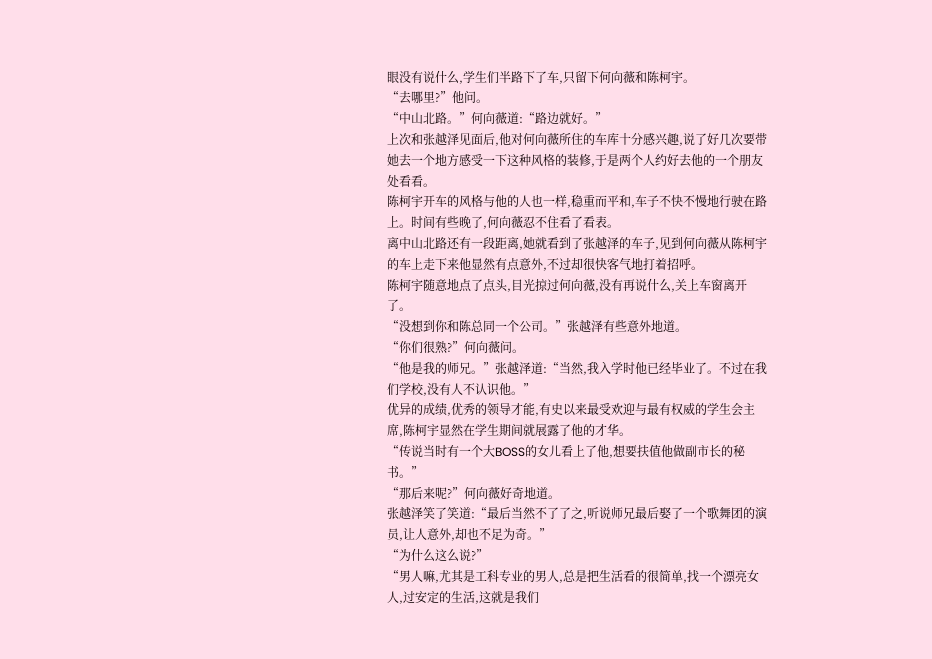眼没有说什么,学生们半路下了车,只留下何向薇和陈柯宇。
“去哪里?”他问。
“中山北路。”何向薇道:“路边就好。”
上次和张越泽见面后,他对何向薇所住的车库十分感兴趣,说了好几次要带她去一个地方感受一下这种风格的装修,于是两个人约好去他的一个朋友处看看。
陈柯宇开车的风格与他的人也一样,稳重而平和,车子不快不慢地行驶在路上。时间有些晚了,何向薇忍不住看了看表。
离中山北路还有一段距离,她就看到了张越泽的车子,见到何向薇从陈柯宇的车上走下来他显然有点意外,不过却很快客气地打着招呼。
陈柯宇随意地点了点头,目光掠过何向薇,没有再说什么,关上车窗离开了。
“没想到你和陈总同一个公司。”张越泽有些意外地道。
“你们很熟?”何向薇问。
“他是我的师兄。”张越泽道:“当然,我入学时他已经毕业了。不过在我们学校,没有人不认识他。”
优异的成绩,优秀的领导才能,有史以来最受欢迎与最有权威的学生会主席,陈柯宇显然在学生期间就展露了他的才华。
“传说当时有一个大BOSS的女儿看上了他,想要扶值他做副市长的秘书。”
“那后来呢?”何向薇好奇地道。
张越泽笑了笑道:“最后当然不了了之,听说师兄最后娶了一个歌舞团的演员,让人意外,却也不足为奇。”
“为什么这么说?”
“男人嘛,尤其是工科专业的男人,总是把生活看的很简单,找一个漂亮女人,过安定的生活,这就是我们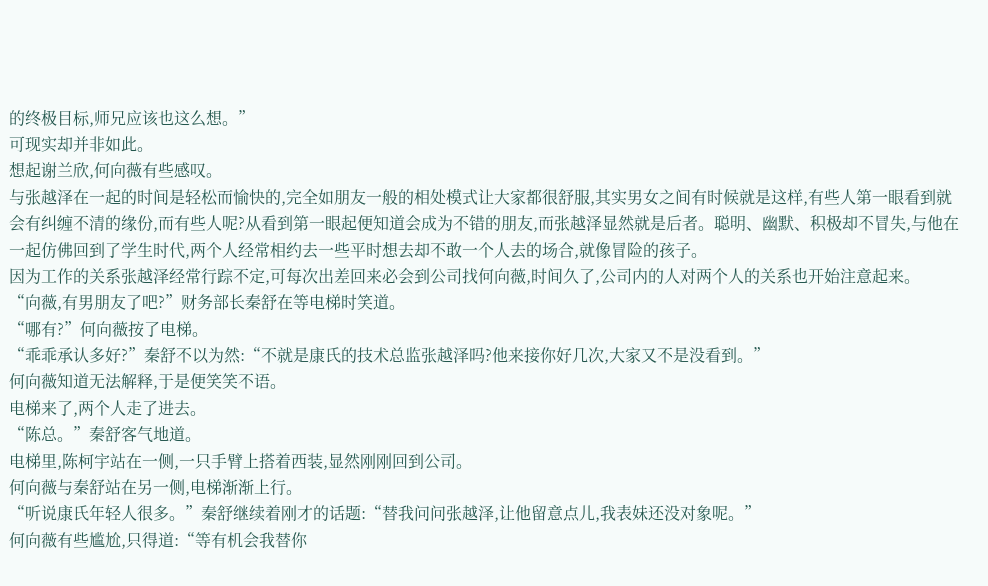的终极目标,师兄应该也这么想。”
可现实却并非如此。
想起谢兰欣,何向薇有些感叹。
与张越泽在一起的时间是轻松而愉快的,完全如朋友一般的相处模式让大家都很舒服,其实男女之间有时候就是这样,有些人第一眼看到就会有纠缠不清的缘份,而有些人呢?从看到第一眼起便知道会成为不错的朋友,而张越泽显然就是后者。聪明、幽默、积极却不冒失,与他在一起仿佛回到了学生时代,两个人经常相约去一些平时想去却不敢一个人去的场合,就像冒险的孩子。
因为工作的关系张越泽经常行踪不定,可每次出差回来必会到公司找何向薇,时间久了,公司内的人对两个人的关系也开始注意起来。
“向薇,有男朋友了吧?”财务部长秦舒在等电梯时笑道。
“哪有?”何向薇按了电梯。
“乖乖承认多好?”秦舒不以为然:“不就是康氏的技术总监张越泽吗?他来接你好几次,大家又不是没看到。”
何向薇知道无法解释,于是便笑笑不语。
电梯来了,两个人走了进去。
“陈总。”秦舒客气地道。
电梯里,陈柯宇站在一侧,一只手臂上搭着西装,显然刚刚回到公司。
何向薇与秦舒站在另一侧,电梯渐渐上行。
“听说康氏年轻人很多。”秦舒继续着刚才的话题:“替我问问张越泽,让他留意点儿,我表妹还没对象呢。”
何向薇有些尴尬,只得道:“等有机会我替你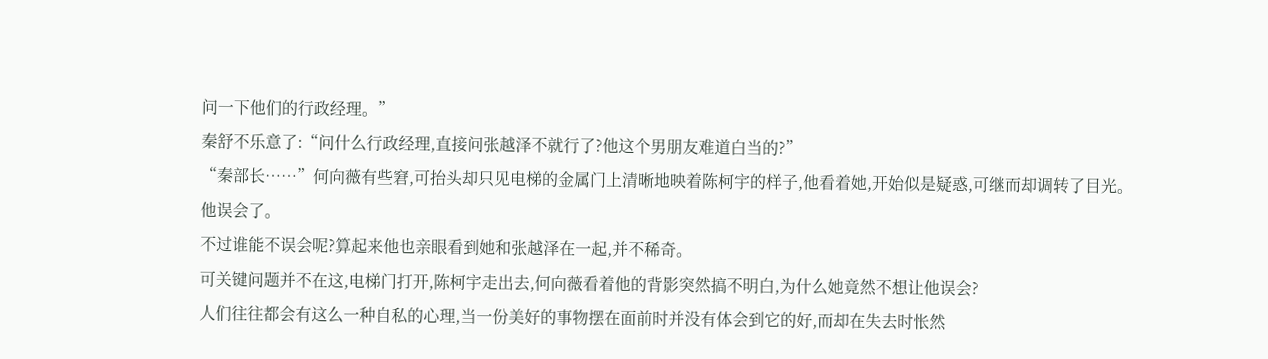问一下他们的行政经理。”
秦舒不乐意了:“问什么行政经理,直接问张越泽不就行了?他这个男朋友难道白当的?”
“秦部长……”何向薇有些窘,可抬头却只见电梯的金属门上清晰地映着陈柯宇的样子,他看着她,开始似是疑惑,可继而却调转了目光。
他误会了。
不过谁能不误会呢?算起来他也亲眼看到她和张越泽在一起,并不稀奇。
可关键问题并不在这,电梯门打开,陈柯宇走出去,何向薇看着他的背影突然搞不明白,为什么她竟然不想让他误会?
人们往往都会有这么一种自私的心理,当一份美好的事物摆在面前时并没有体会到它的好,而却在失去时怅然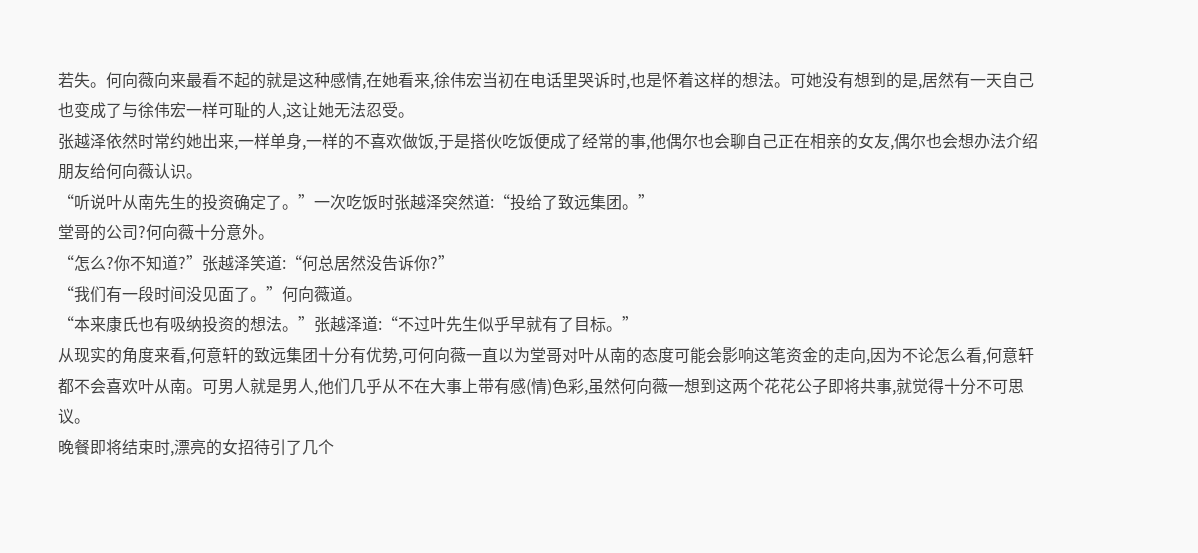若失。何向薇向来最看不起的就是这种感情,在她看来,徐伟宏当初在电话里哭诉时,也是怀着这样的想法。可她没有想到的是,居然有一天自己也变成了与徐伟宏一样可耻的人,这让她无法忍受。
张越泽依然时常约她出来,一样单身,一样的不喜欢做饭,于是搭伙吃饭便成了经常的事,他偶尔也会聊自己正在相亲的女友,偶尔也会想办法介绍朋友给何向薇认识。
“听说叶从南先生的投资确定了。”一次吃饭时张越泽突然道:“投给了致远集团。”
堂哥的公司?何向薇十分意外。
“怎么?你不知道?”张越泽笑道:“何总居然没告诉你?”
“我们有一段时间没见面了。”何向薇道。
“本来康氏也有吸纳投资的想法。”张越泽道:“不过叶先生似乎早就有了目标。”
从现实的角度来看,何意轩的致远集团十分有优势,可何向薇一直以为堂哥对叶从南的态度可能会影响这笔资金的走向,因为不论怎么看,何意轩都不会喜欢叶从南。可男人就是男人,他们几乎从不在大事上带有感(情)色彩,虽然何向薇一想到这两个花花公子即将共事,就觉得十分不可思议。
晚餐即将结束时,漂亮的女招待引了几个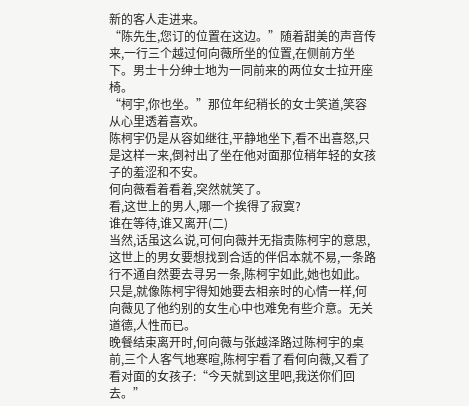新的客人走进来。
“陈先生,您订的位置在这边。”随着甜美的声音传来,一行三个越过何向薇所坐的位置,在侧前方坐下。男士十分绅士地为一同前来的两位女士拉开座椅。
“柯宇,你也坐。”那位年纪稍长的女士笑道,笑容从心里透着喜欢。
陈柯宇仍是从容如继往,平静地坐下,看不出喜怒,只是这样一来,倒衬出了坐在他对面那位稍年轻的女孩子的羞涩和不安。
何向薇看着看着,突然就笑了。
看,这世上的男人,哪一个挨得了寂寞?
谁在等待,谁又离开(二)
当然,话虽这么说,可何向薇并无指责陈柯宇的意思,这世上的男女要想找到合适的伴侣本就不易,一条路行不通自然要去寻另一条,陈柯宇如此,她也如此。只是,就像陈柯宇得知她要去相亲时的心情一样,何向薇见了他约别的女生心中也难免有些介意。无关道德,人性而已。
晚餐结束离开时,何向薇与张越泽路过陈柯宇的桌前,三个人客气地寒暄,陈柯宇看了看何向薇,又看了看对面的女孩子:“今天就到这里吧,我送你们回去。”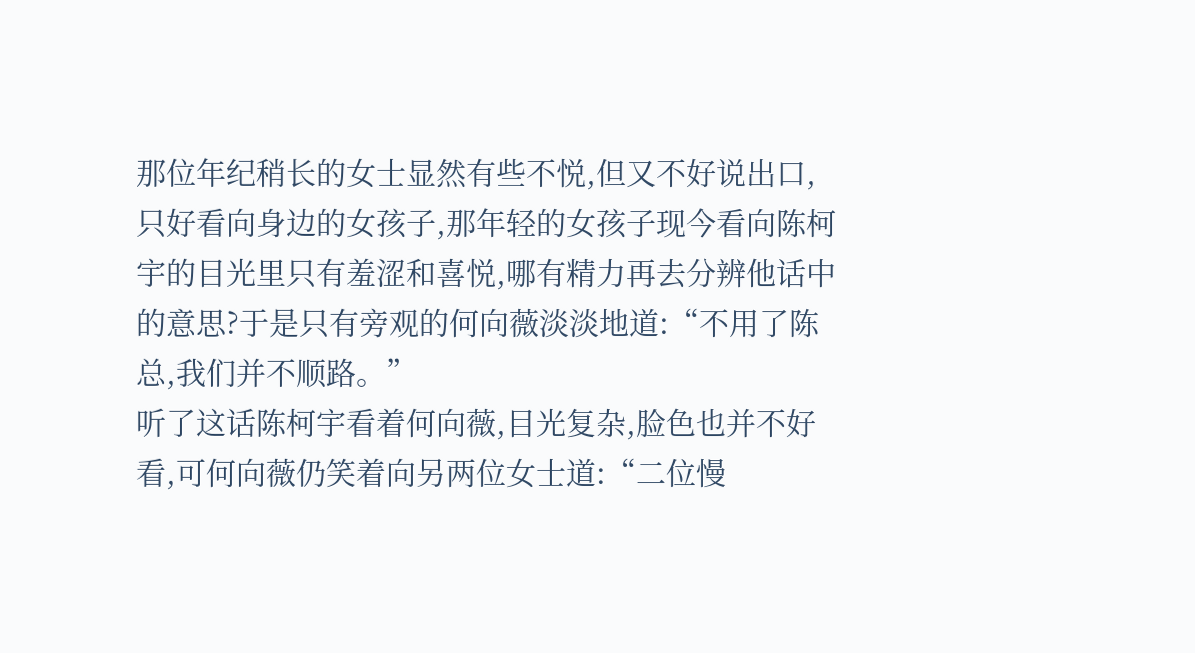那位年纪稍长的女士显然有些不悦,但又不好说出口,只好看向身边的女孩子,那年轻的女孩子现今看向陈柯宇的目光里只有羞涩和喜悦,哪有精力再去分辨他话中的意思?于是只有旁观的何向薇淡淡地道:“不用了陈总,我们并不顺路。”
听了这话陈柯宇看着何向薇,目光复杂,脸色也并不好看,可何向薇仍笑着向另两位女士道:“二位慢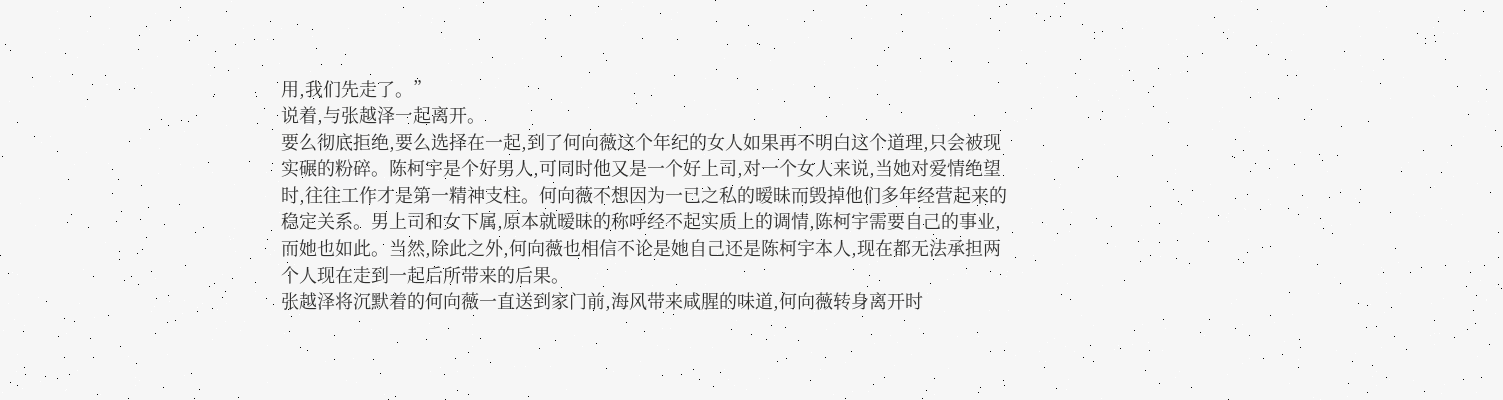用,我们先走了。”
说着,与张越泽一起离开。
要么彻底拒绝,要么选择在一起,到了何向薇这个年纪的女人如果再不明白这个道理,只会被现实碾的粉碎。陈柯宇是个好男人,可同时他又是一个好上司,对一个女人来说,当她对爱情绝望时,往往工作才是第一精神支柱。何向薇不想因为一已之私的暧昧而毁掉他们多年经营起来的稳定关系。男上司和女下属,原本就暧昧的称呼经不起实质上的调情,陈柯宇需要自己的事业,而她也如此。当然,除此之外,何向薇也相信不论是她自己还是陈柯宇本人,现在都无法承担两个人现在走到一起后所带来的后果。
张越泽将沉默着的何向薇一直送到家门前,海风带来咸腥的味道,何向薇转身离开时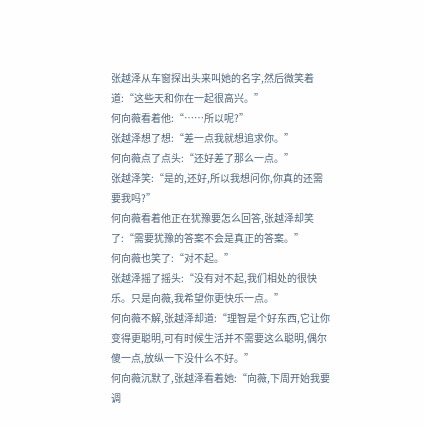张越泽从车窗探出头来叫她的名字,然后微笑着道:“这些天和你在一起很高兴。”
何向薇看着他:“……所以呢?”
张越泽想了想:“差一点我就想追求你。”
何向薇点了点头:“还好差了那么一点。”
张越泽笑:“是的,还好,所以我想问你,你真的还需要我吗?”
何向薇看着他正在犹豫要怎么回答,张越泽却笑了:“需要犹豫的答案不会是真正的答案。”
何向薇也笑了:“对不起。”
张越泽摇了摇头:“没有对不起,我们相处的很快乐。只是向薇,我希望你更快乐一点。”
何向薇不解,张越泽却道:“理智是个好东西,它让你变得更聪明,可有时候生活并不需要这么聪明,偶尔傻一点,放纵一下没什么不好。”
何向薇沉默了,张越泽看着她:“向薇,下周开始我要调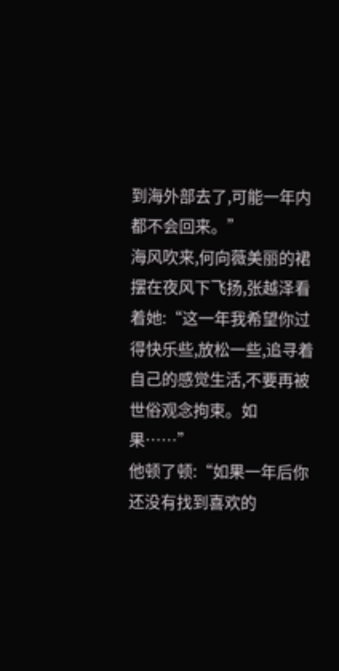到海外部去了,可能一年内都不会回来。”
海风吹来,何向薇美丽的裙摆在夜风下飞扬,张越泽看着她:“这一年我希望你过得快乐些,放松一些,追寻着自己的感觉生活,不要再被世俗观念拘束。如果……”
他顿了顿:“如果一年后你还没有找到喜欢的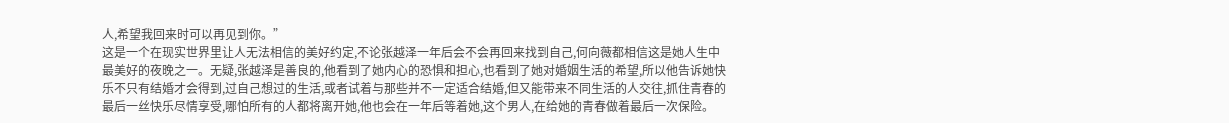人,希望我回来时可以再见到你。”
这是一个在现实世界里让人无法相信的美好约定,不论张越泽一年后会不会再回来找到自己,何向薇都相信这是她人生中最美好的夜晚之一。无疑,张越泽是善良的,他看到了她内心的恐惧和担心,也看到了她对婚姻生活的希望,所以他告诉她快乐不只有结婚才会得到,过自己想过的生活,或者试着与那些并不一定适合结婚,但又能带来不同生活的人交往,抓住青春的最后一丝快乐尽情享受,哪怕所有的人都将离开她,他也会在一年后等着她,这个男人,在给她的青春做着最后一次保险。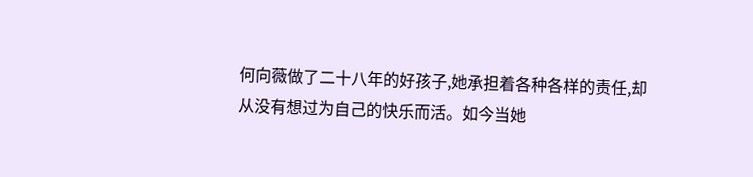何向薇做了二十八年的好孩子,她承担着各种各样的责任,却从没有想过为自己的快乐而活。如今当她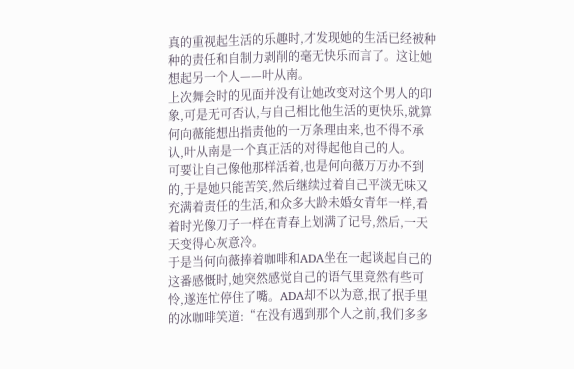真的重视起生活的乐趣时,才发现她的生活已经被种种的责任和自制力剥削的毫无快乐而言了。这让她想起另一个人——叶从南。
上次舞会时的见面并没有让她改变对这个男人的印象,可是无可否认,与自己相比他生活的更快乐,就算何向薇能想出指责他的一万条理由来,也不得不承认,叶从南是一个真正活的对得起他自己的人。
可要让自己像他那样活着,也是何向薇万万办不到的,于是她只能苦笑,然后继续过着自己平淡无味又充满着责任的生活,和众多大龄未婚女青年一样,看着时光像刀子一样在青春上划满了记号,然后,一天天变得心灰意冷。
于是当何向薇捧着咖啡和ADA坐在一起谈起自己的这番感慨时,她突然感觉自己的语气里竟然有些可怜,遂连忙停住了嘴。ADA却不以为意,抿了抿手里的冰咖啡笑道:“在没有遇到那个人之前,我们多多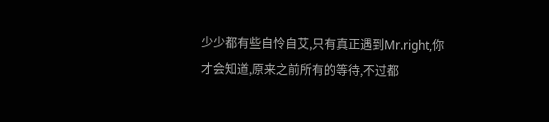少少都有些自怜自艾,只有真正遇到Mr.right,你才会知道,原来之前所有的等待,不过都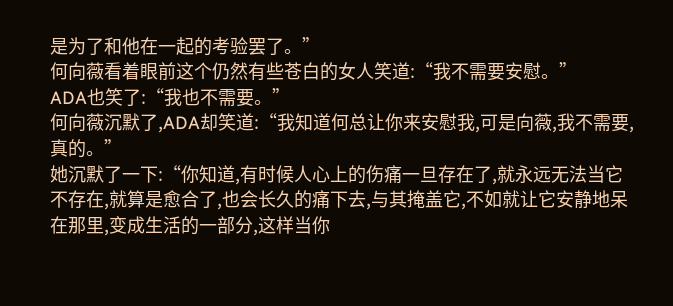是为了和他在一起的考验罢了。”
何向薇看着眼前这个仍然有些苍白的女人笑道:“我不需要安慰。”
ADA也笑了:“我也不需要。”
何向薇沉默了,ADA却笑道:“我知道何总让你来安慰我,可是向薇,我不需要,真的。”
她沉默了一下:“你知道,有时候人心上的伤痛一旦存在了,就永远无法当它不存在,就算是愈合了,也会长久的痛下去,与其掩盖它,不如就让它安静地呆在那里,变成生活的一部分,这样当你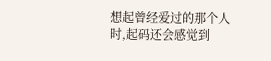想起曾经爱过的那个人时,起码还会感觉到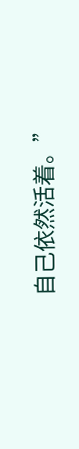自己依然活着。”